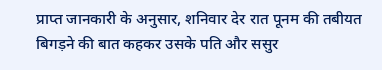प्राप्त जानकारी के अनुसार, शनिवार देर रात पूनम की तबीयत बिगड़ने की बात कहकर उसके पति और ससुर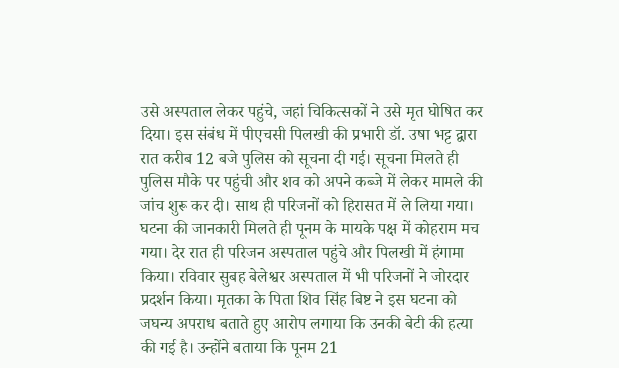उसे अस्पताल लेकर पहुंचे, जहां चिकित्सकों ने उसे मृत घोषित कर दिया। इस संबंध में पीएचसी पिलखी की प्रभारी डॉ. उषा भट्ट द्वारा रात करीब 12 बजे पुलिस को सूचना दी गई। सूचना मिलते ही पुलिस मौके पर पहुंची और शव को अपने कब्जे में लेकर मामले की जांच शुरू कर दी। साथ ही परिजनों को हिरासत में ले लिया गया।
घटना की जानकारी मिलते ही पूनम के मायके पक्ष में कोहराम मच गया। देर रात ही परिजन अस्पताल पहुंचे और पिलखी में हंगामा किया। रविवार सुबह बेलेश्वर अस्पताल में भी परिजनों ने जोरदार प्रदर्शन किया। मृतका के पिता शिव सिंह बिष्ट ने इस घटना को जघन्य अपराध बताते हुए आरोप लगाया कि उनकी बेटी की हत्या की गई है। उन्होंने बताया कि पूनम 21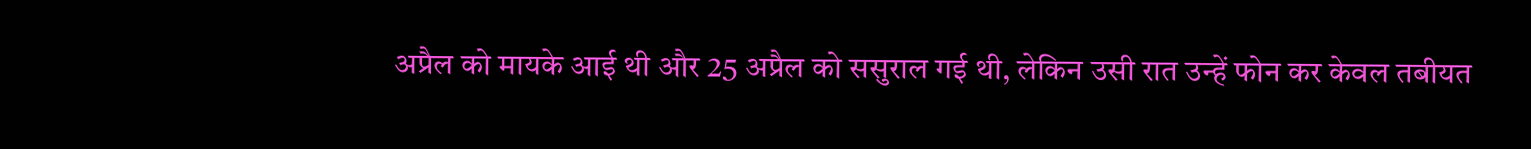अप्रैल को मायके आई थी और 25 अप्रैल को ससुराल गई थी, लेकिन उसी रात उन्हें फोन कर केवल तबीयत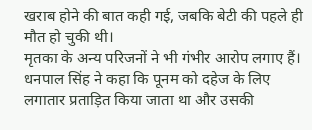खराब होने की बात कही गई, जबकि बेटी की पहले ही मौत हो चुकी थी।
मृतका के अन्य परिजनों ने भी गंभीर आरोप लगाए हैं। धनपाल सिंह ने कहा कि पूनम को दहेज के लिए लगातार प्रताड़ित किया जाता था और उसकी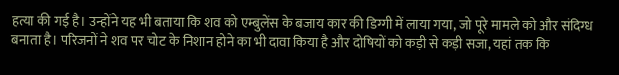हत्या की गई है। उन्होंने यह भी बताया कि शव को एम्बुलेंस के बजाय कार की डिग्गी में लाया गया, जो पूरे मामले को और संदिग्ध बनाता है। परिजनों ने शव पर चोट के निशान होने का भी दावा किया है और दोषियों को कड़ी से कड़ी सजा, यहां तक कि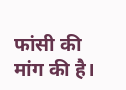फांसी की मांग की है।